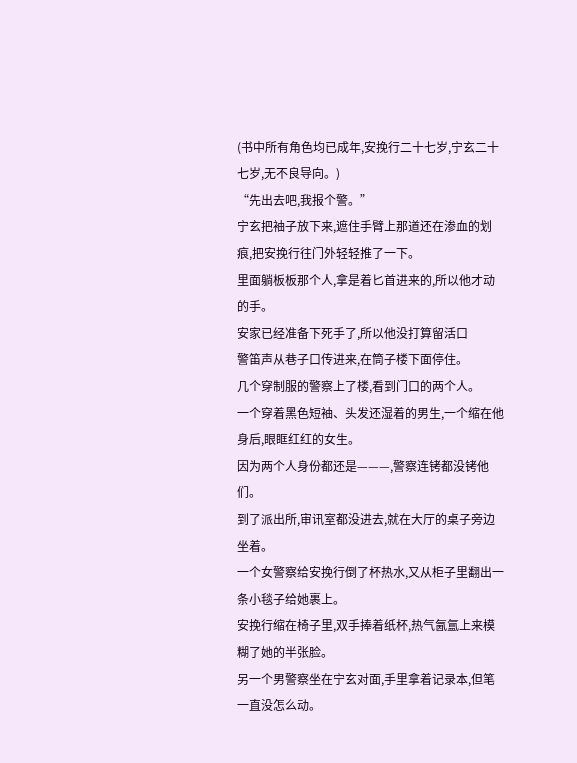(书中所有角色均已成年,安挽行二十七岁,宁玄二十七岁,无不良导向。)
“先出去吧,我报个警。”
宁玄把袖子放下来,遮住手臂上那道还在渗血的划痕,把安挽行往门外轻轻推了一下。
里面躺板板那个人,拿是着匕首进来的,所以他才动的手。
安家已经准备下死手了,所以他没打算留活口
警笛声从巷子口传进来,在筒子楼下面停住。
几个穿制服的警察上了楼,看到门口的两个人。
一个穿着黑色短袖、头发还湿着的男生,一个缩在他身后,眼眶红红的女生。
因为两个人身份都还是———,警察连铐都没铐他们。
到了派出所,审讯室都没进去,就在大厅的桌子旁边坐着。
一个女警察给安挽行倒了杯热水,又从柜子里翻出一条小毯子给她裹上。
安挽行缩在椅子里,双手捧着纸杯,热气氤氲上来模糊了她的半张脸。
另一个男警察坐在宁玄对面,手里拿着记录本,但笔一直没怎么动。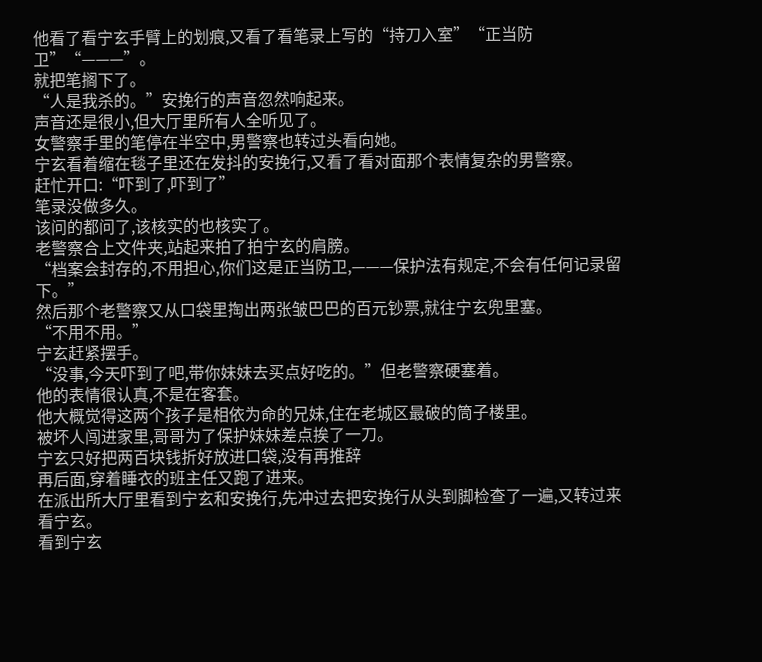他看了看宁玄手臂上的划痕,又看了看笔录上写的“持刀入室”“正当防卫”“———”。
就把笔搁下了。
“人是我杀的。”安挽行的声音忽然响起来。
声音还是很小,但大厅里所有人全听见了。
女警察手里的笔停在半空中,男警察也转过头看向她。
宁玄看着缩在毯子里还在发抖的安挽行,又看了看对面那个表情复杂的男警察。
赶忙开口:“吓到了,吓到了”
笔录没做多久。
该问的都问了,该核实的也核实了。
老警察合上文件夹,站起来拍了拍宁玄的肩膀。
“档案会封存的,不用担心,你们这是正当防卫,———保护法有规定,不会有任何记录留下。”
然后那个老警察又从口袋里掏出两张皱巴巴的百元钞票,就往宁玄兜里塞。
“不用不用。”
宁玄赶紧摆手。
“没事,今天吓到了吧,带你妹妹去买点好吃的。”但老警察硬塞着。
他的表情很认真,不是在客套。
他大概觉得这两个孩子是相依为命的兄妹,住在老城区最破的筒子楼里。
被坏人闯进家里,哥哥为了保护妹妹差点挨了一刀。
宁玄只好把两百块钱折好放进口袋,没有再推辞
再后面,穿着睡衣的班主任又跑了进来。
在派出所大厅里看到宁玄和安挽行,先冲过去把安挽行从头到脚检查了一遍,又转过来看宁玄。
看到宁玄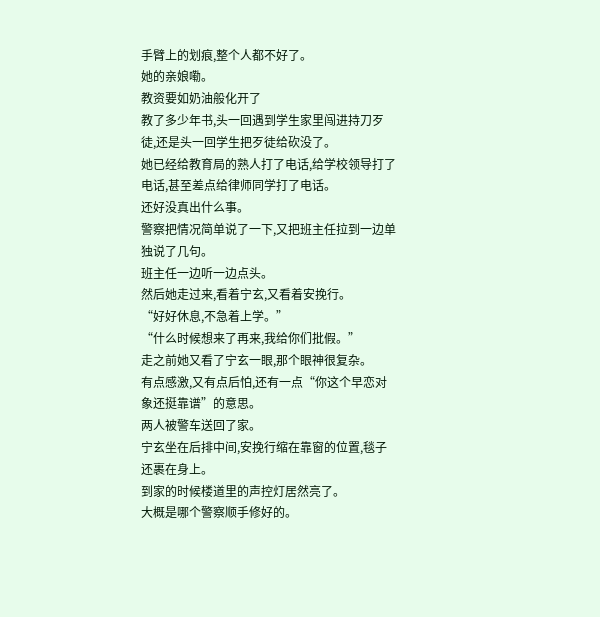手臂上的划痕,整个人都不好了。
她的亲娘嘞。
教资要如奶油般化开了
教了多少年书,头一回遇到学生家里闯进持刀歹徒,还是头一回学生把歹徒给砍没了。
她已经给教育局的熟人打了电话,给学校领导打了电话,甚至差点给律师同学打了电话。
还好没真出什么事。
警察把情况简单说了一下,又把班主任拉到一边单独说了几句。
班主任一边听一边点头。
然后她走过来,看着宁玄,又看着安挽行。
“好好休息,不急着上学。”
“什么时候想来了再来,我给你们批假。”
走之前她又看了宁玄一眼,那个眼神很复杂。
有点感激,又有点后怕,还有一点“你这个早恋对象还挺靠谱”的意思。
两人被警车送回了家。
宁玄坐在后排中间,安挽行缩在靠窗的位置,毯子还裹在身上。
到家的时候楼道里的声控灯居然亮了。
大概是哪个警察顺手修好的。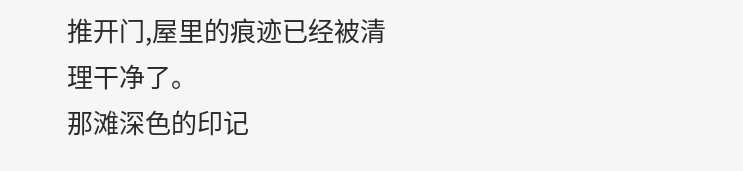推开门,屋里的痕迹已经被清理干净了。
那滩深色的印记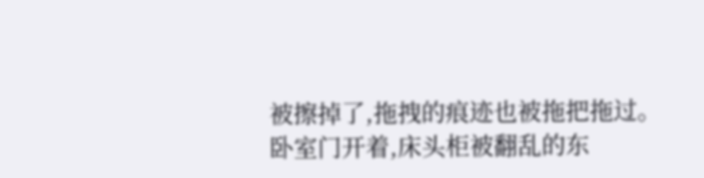被擦掉了,拖拽的痕迹也被拖把拖过。
卧室门开着,床头柜被翻乱的东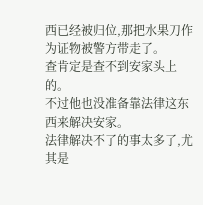西已经被归位,那把水果刀作为证物被警方带走了。
查肯定是查不到安家头上的。
不过他也没准备靠法律这东西来解决安家。
法律解决不了的事太多了,尤其是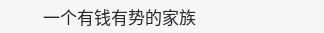一个有钱有势的家族